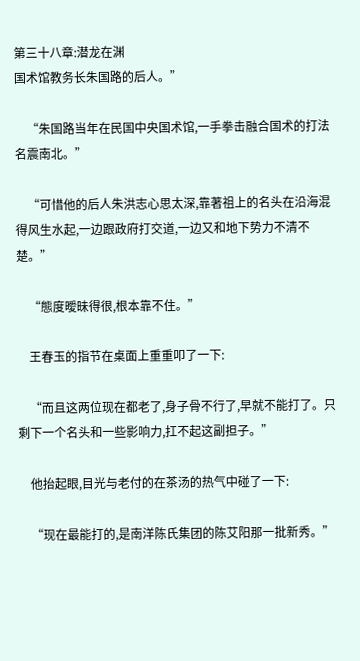第三十八章:潜龙在渊
国术馆教务长朱国路的后人。”

    “朱国路当年在民国中央国术馆,一手拳击融合国术的打法名震南北。”

    “可惜他的后人朱洪志心思太深,靠著祖上的名头在沿海混得风生水起,一边跟政府打交道,一边又和地下势力不清不楚。”

    “態度曖昧得很,根本靠不住。”

    王春玉的指节在桌面上重重叩了一下:

    “而且这两位现在都老了,身子骨不行了,早就不能打了。只剩下一个名头和一些影响力,扛不起这副担子。”

    他抬起眼,目光与老付的在茶汤的热气中碰了一下:

    “现在最能打的,是南洋陈氏集团的陈艾阳那一批新秀。”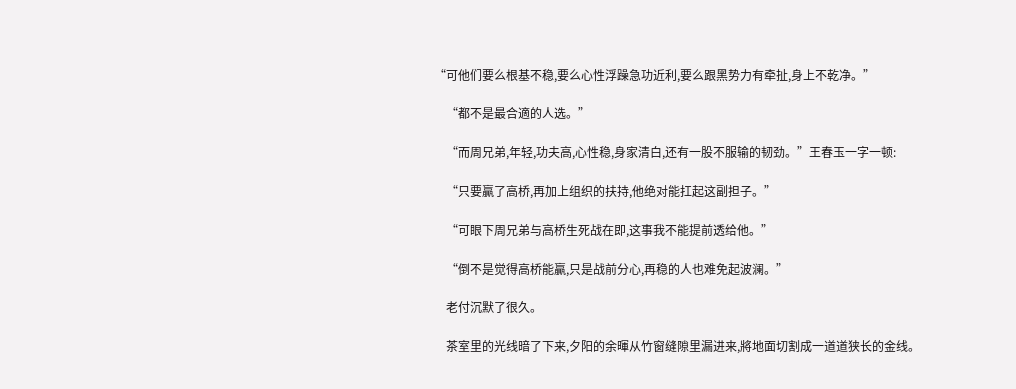“可他们要么根基不稳,要么心性浮躁急功近利,要么跟黑势力有牵扯,身上不乾净。”

    “都不是最合適的人选。”

    “而周兄弟,年轻,功夫高,心性稳,身家清白,还有一股不服输的韧劲。”王春玉一字一顿:

    “只要贏了高桥,再加上组织的扶持,他绝对能扛起这副担子。”

    “可眼下周兄弟与高桥生死战在即,这事我不能提前透给他。”

    “倒不是觉得高桥能贏,只是战前分心,再稳的人也难免起波澜。”

    老付沉默了很久。

    茶室里的光线暗了下来,夕阳的余暉从竹窗缝隙里漏进来,將地面切割成一道道狭长的金线。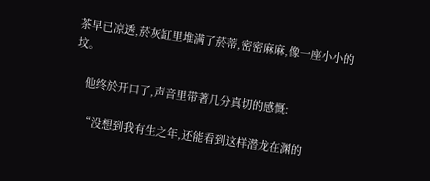茶早已凉透,菸灰缸里堆满了菸蒂,密密麻麻,像一座小小的坟。

    他终於开口了,声音里带著几分真切的感慨:

    “没想到我有生之年,还能看到这样潜龙在渊的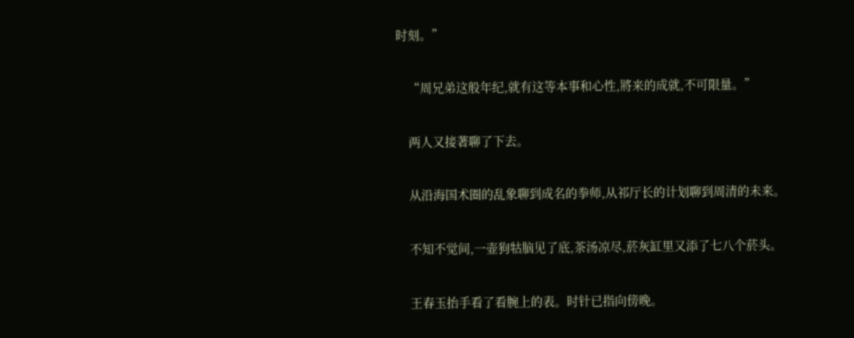时刻。”

    “周兄弟这般年纪,就有这等本事和心性,將来的成就,不可限量。”

    两人又接著聊了下去。

    从沿海国术圈的乱象聊到成名的拳师,从祁厅长的计划聊到周清的未来。

    不知不觉间,一壶狗牯脑见了底,茶汤凉尽,菸灰缸里又添了七八个菸头。

    王春玉抬手看了看腕上的表。时针已指向傍晚。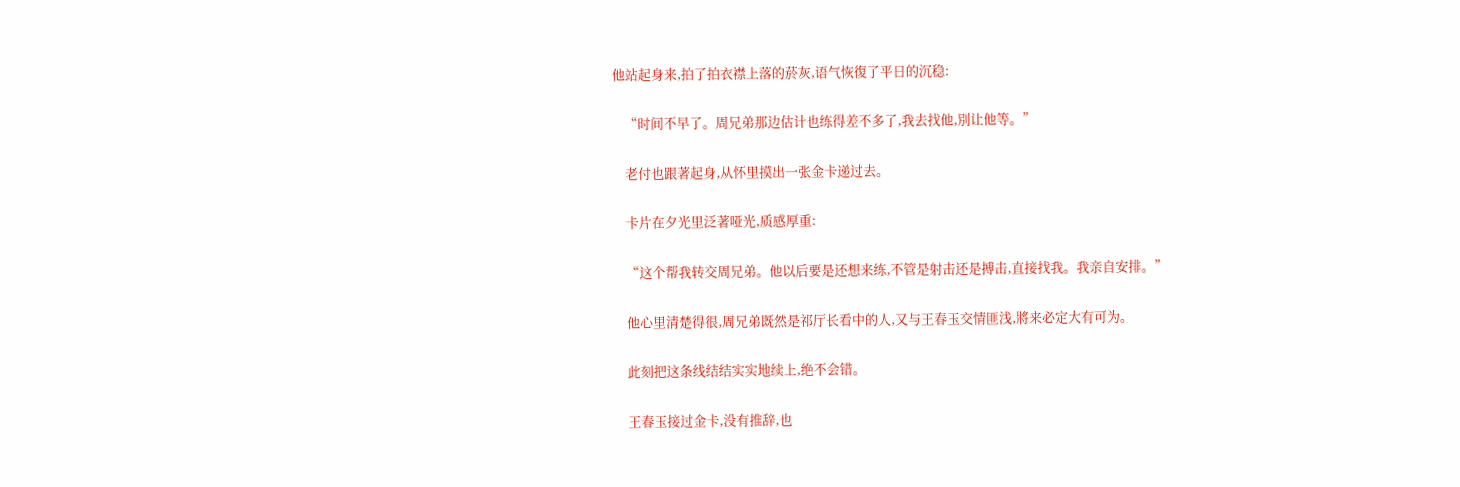他站起身来,拍了拍衣襟上落的菸灰,语气恢復了平日的沉稳:

    “时间不早了。周兄弟那边估计也练得差不多了,我去找他,別让他等。”

    老付也跟著起身,从怀里摸出一张金卡递过去。

    卡片在夕光里泛著哑光,质感厚重:

    “这个帮我转交周兄弟。他以后要是还想来练,不管是射击还是搏击,直接找我。我亲自安排。”

    他心里清楚得很,周兄弟既然是祁厅长看中的人,又与王春玉交情匪浅,將来必定大有可为。

    此刻把这条线结结实实地续上,绝不会错。

    王春玉接过金卡,没有推辞,也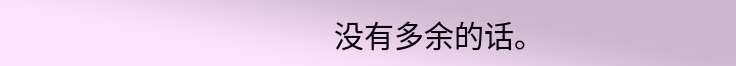没有多余的话。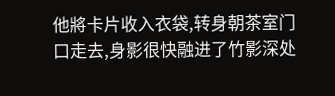他將卡片收入衣袋,转身朝茶室门口走去,身影很快融进了竹影深处